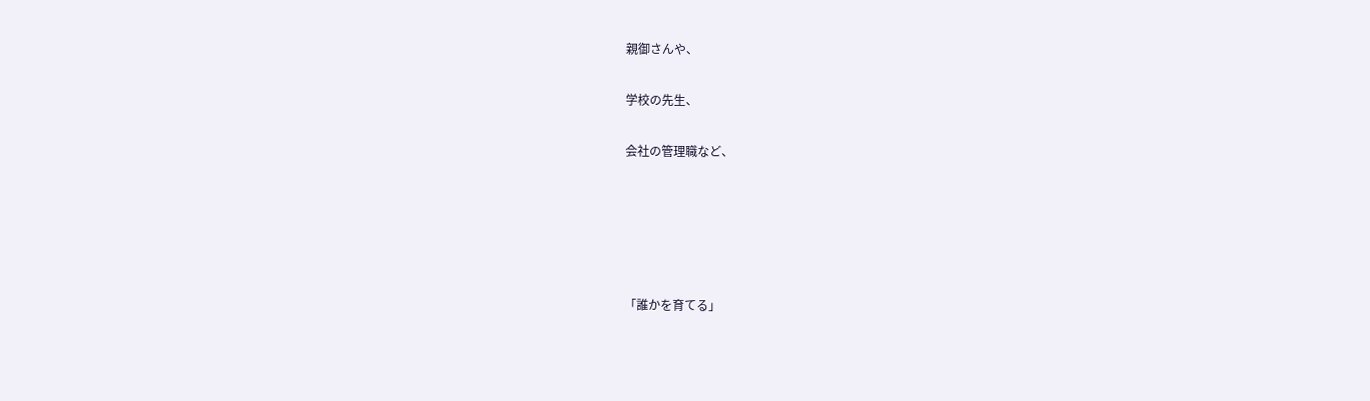親御さんや、

学校の先生、

会社の管理職など、





「誰かを育てる」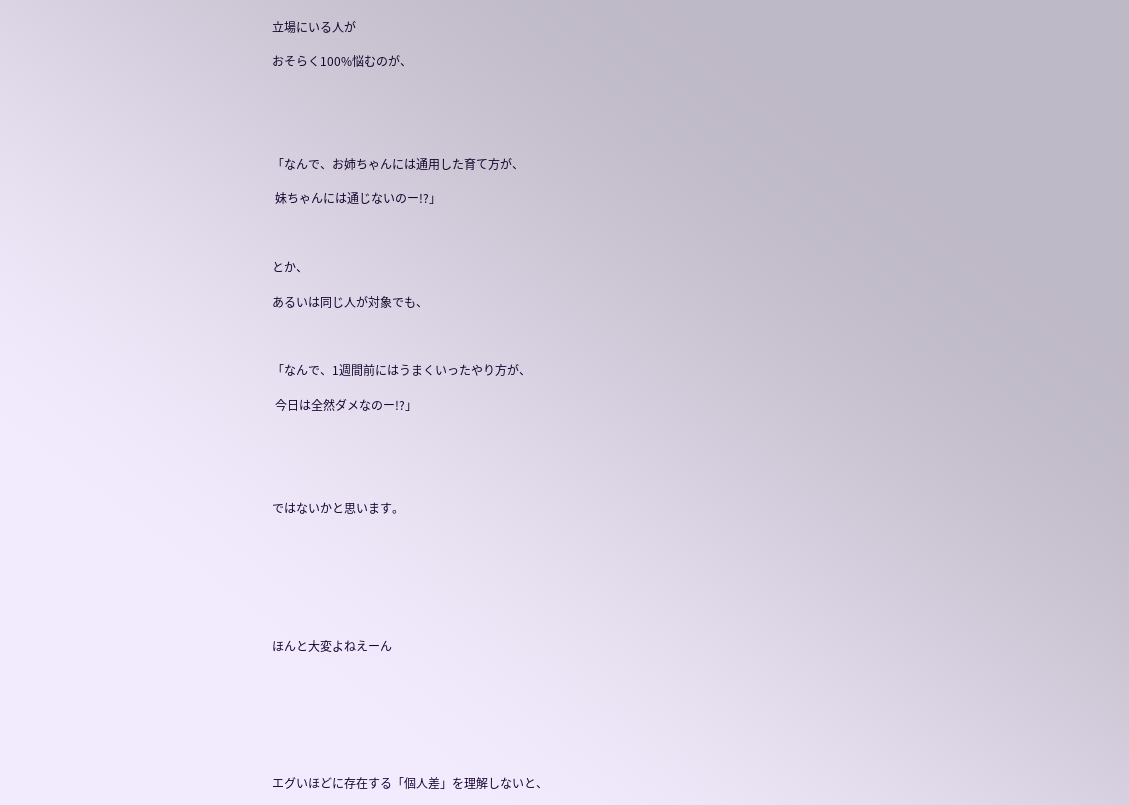立場にいる人が

おそらく100%悩むのが、





「なんで、お姉ちゃんには通用した育て方が、

 妹ちゃんには通じないのー!?」



とか、

あるいは同じ人が対象でも、



「なんで、1週間前にはうまくいったやり方が、

 今日は全然ダメなのー!?」





ではないかと思います。







ほんと大変よねえーん







エグいほどに存在する「個人差」を理解しないと、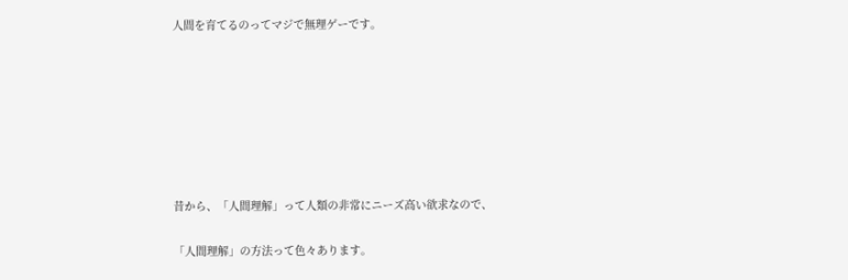人間を育てるのってマジで無理ゲーです。







昔から、「人間理解」って人類の非常にニーズ高い欲求なので、

「人間理解」の方法って色々あります。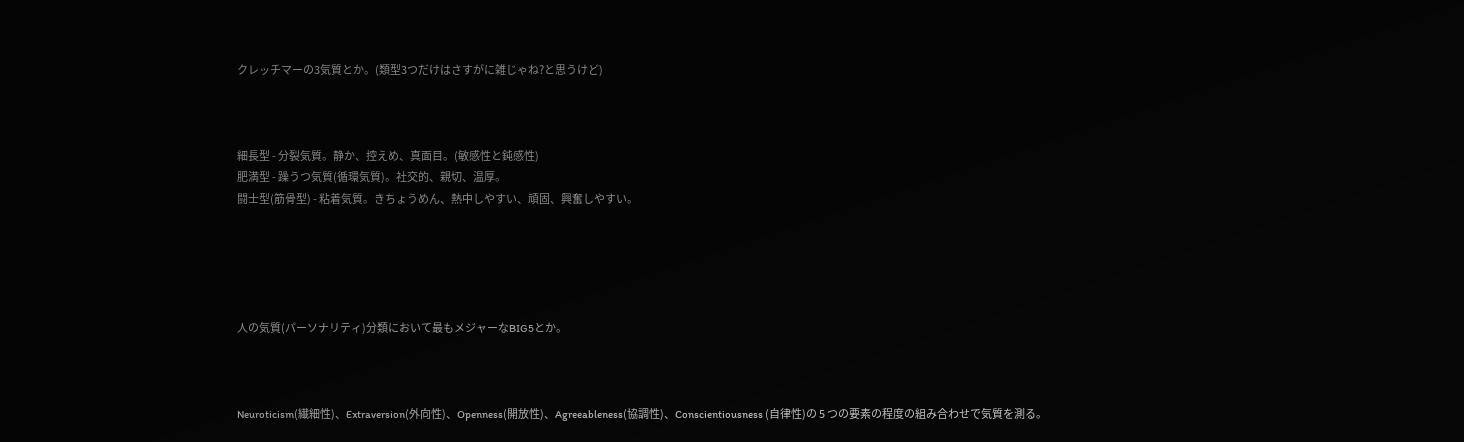クレッチマーの3気質とか。(類型3つだけはさすがに雑じゃね?と思うけど)



細長型 - 分裂気質。静か、控えめ、真面目。(敏感性と鈍感性)
肥満型 - 躁うつ気質(循環気質)。社交的、親切、温厚。
闘士型(筋骨型) - 粘着気質。きちょうめん、熱中しやすい、頑固、興奮しやすい。





人の気質(パーソナリティ)分類において最もメジャーなBIG5とか。



Neuroticism(繊細性)、Extraversion(外向性)、Openness(開放性)、Agreeableness(協調性)、Conscientiousness (自律性)の 5 つの要素の程度の組み合わせで気質を測る。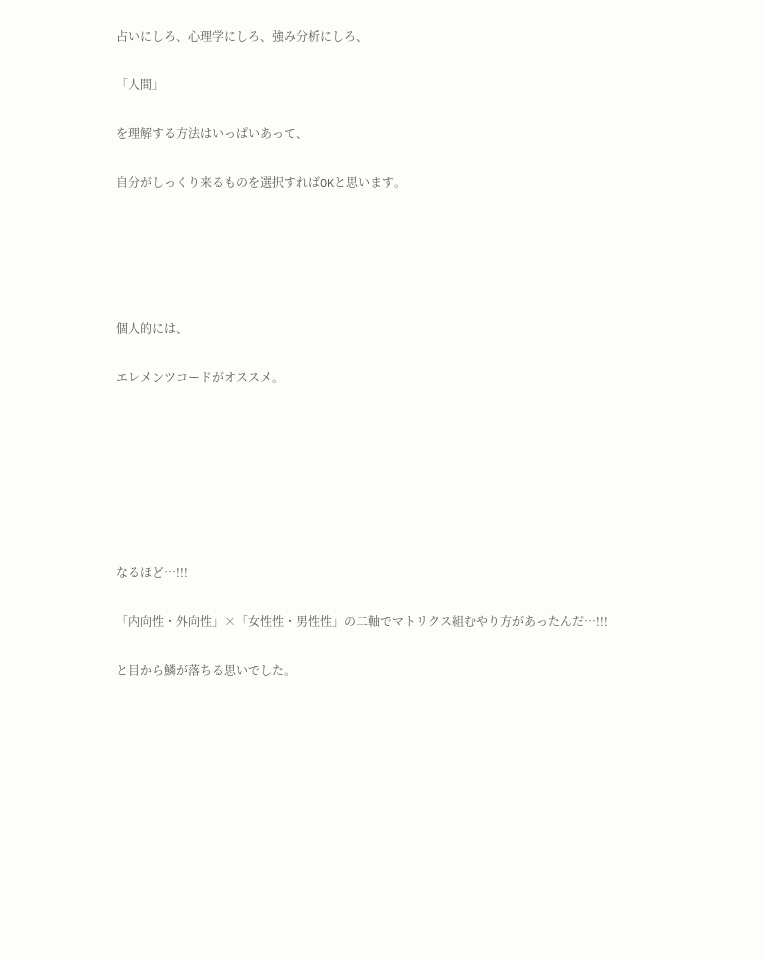占いにしろ、心理学にしろ、強み分析にしろ、

「人間」

を理解する方法はいっぱいあって、

自分がしっくり来るものを選択すればOKと思います。





個人的には、

エレメンツコードがオススメ。







なるほど…!!!

「内向性・外向性」×「女性性・男性性」の二軸でマトリクス組むやり方があったんだ…!!!

と目から鱗が落ちる思いでした。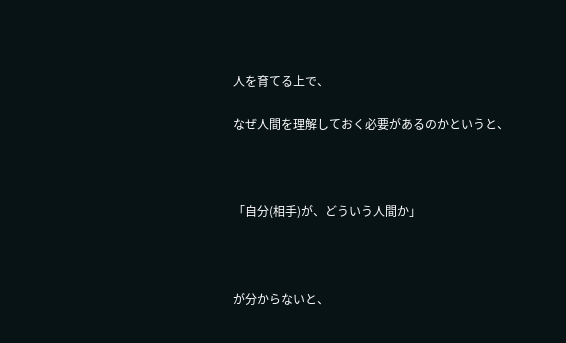人を育てる上で、

なぜ人間を理解しておく必要があるのかというと、



「自分(相手)が、どういう人間か」



が分からないと、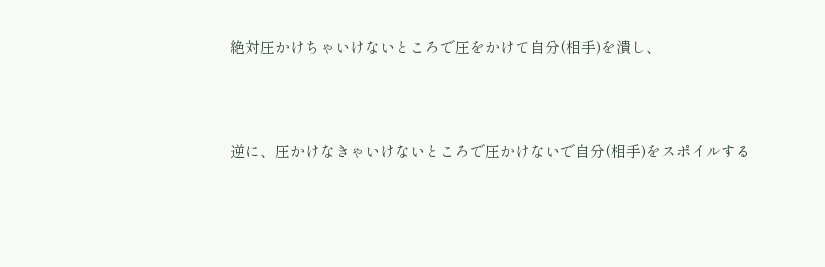絶対圧かけちゃいけないところで圧をかけて自分(相手)を潰し、



逆に、圧かけなきゃいけないところで圧かけないで自分(相手)をスポイルする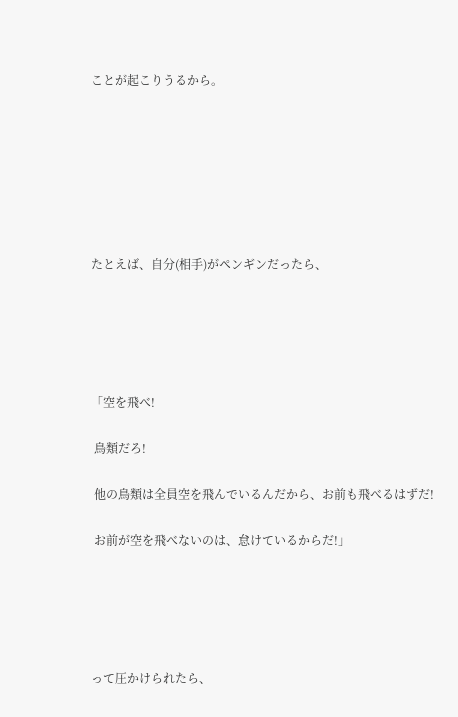ことが起こりうるから。







たとえば、自分(相手)がペンギンだったら、





「空を飛べ!

 鳥類だろ!

 他の鳥類は全員空を飛んでいるんだから、お前も飛べるはずだ!

 お前が空を飛べないのは、怠けているからだ!」





って圧かけられたら、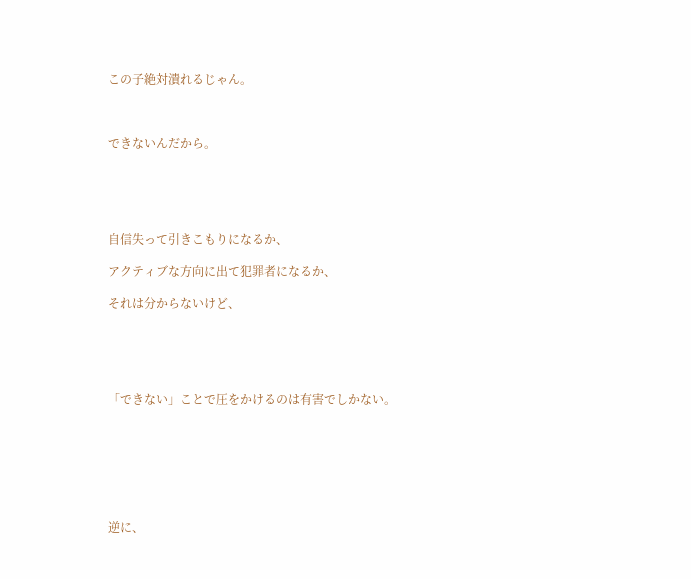この子絶対潰れるじゃん。



できないんだから。





自信失って引きこもりになるか、

アクティブな方向に出て犯罪者になるか、

それは分からないけど、





「できない」ことで圧をかけるのは有害でしかない。







逆に、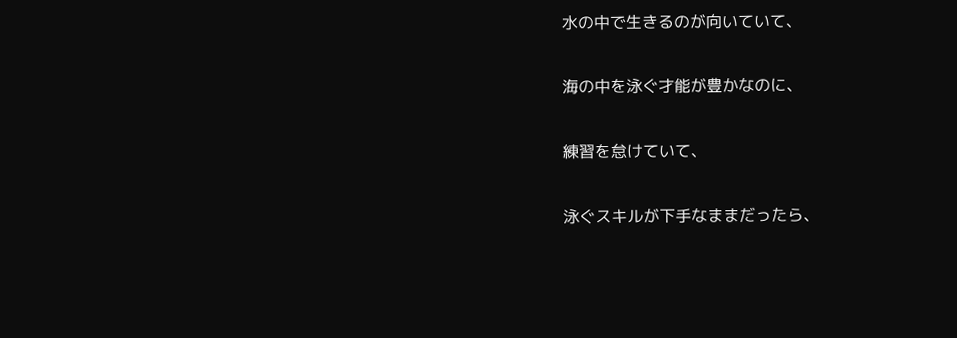水の中で生きるのが向いていて、

海の中を泳ぐ才能が豊かなのに、

練習を怠けていて、

泳ぐスキルが下手なままだったら、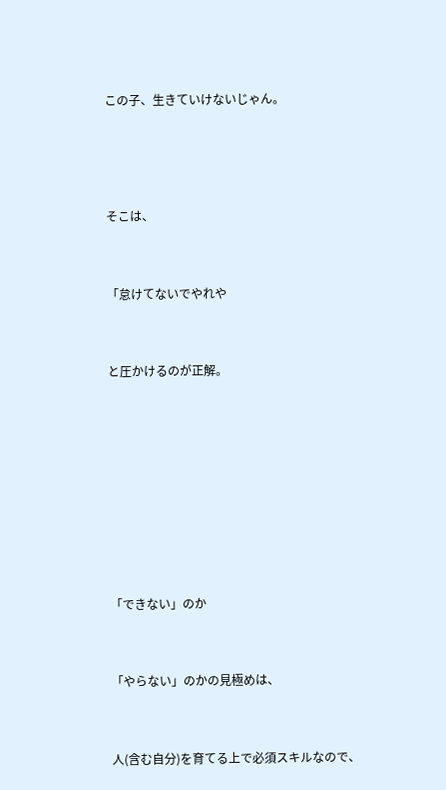この子、生きていけないじゃん。





そこは、



「怠けてないでやれや



と圧かけるのが正解。











「できない」のか



「やらない」のかの見極めは、



人(含む自分)を育てる上で必須スキルなので、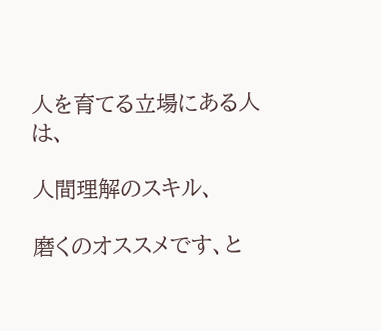人を育てる立場にある人は、

人間理解のスキル、

磨くのオススメです、と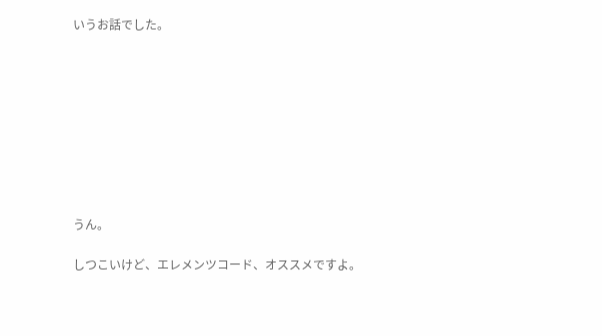いうお話でした。









うん。

しつこいけど、エレメンツコード、オススメですよ。